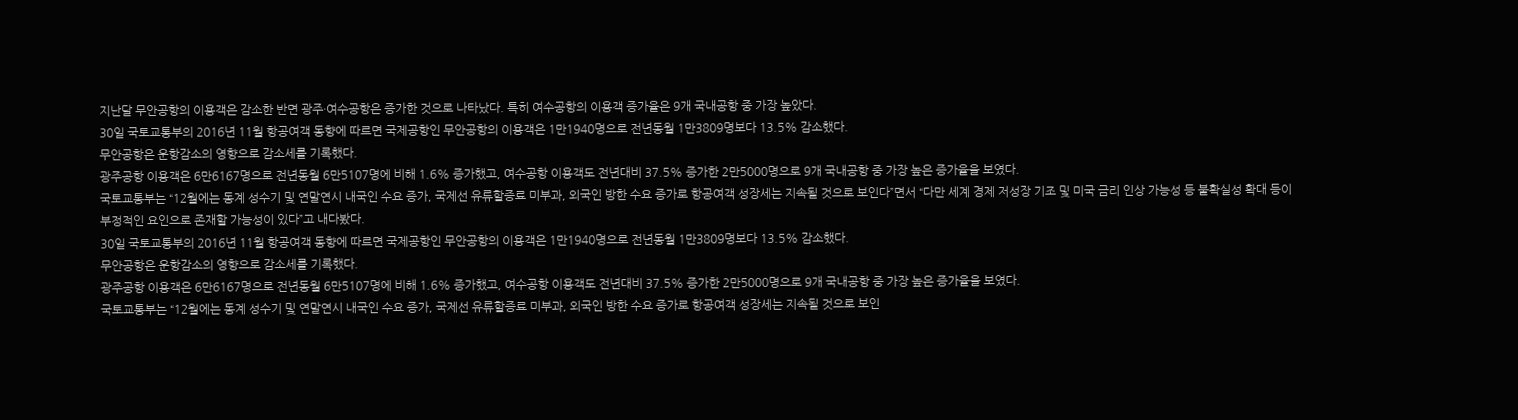지난달 무안공항의 이용객은 감소한 반면 광주·여수공항은 증가한 것으로 나타났다. 특히 여수공항의 이용객 증가율은 9개 국내공항 중 가장 높았다.
30일 국토교통부의 2016년 11월 항공여객 동향에 따르면 국제공항인 무안공항의 이용객은 1만1940명으로 전년동월 1만3809명보다 13.5% 감소했다.
무안공항은 운항감소의 영향으로 감소세를 기록했다.
광주공항 이용객은 6만6167명으로 전년동월 6만5107명에 비해 1.6% 증가했고, 여수공항 이용객도 전년대비 37.5% 증가한 2만5000명으로 9개 국내공항 중 가장 높은 증가율을 보였다.
국토교통부는 “12월에는 동계 성수기 및 연말연시 내국인 수요 증가, 국제선 유류할증료 미부과, 외국인 방한 수요 증가로 항공여객 성장세는 지속될 것으로 보인다”면서 “다만 세계 경제 저성장 기조 및 미국 금리 인상 가능성 등 불확실성 확대 등이 부정적인 요인으로 존재할 가능성이 있다”고 내다봤다.
30일 국토교통부의 2016년 11월 항공여객 동향에 따르면 국제공항인 무안공항의 이용객은 1만1940명으로 전년동월 1만3809명보다 13.5% 감소했다.
무안공항은 운항감소의 영향으로 감소세를 기록했다.
광주공항 이용객은 6만6167명으로 전년동월 6만5107명에 비해 1.6% 증가했고, 여수공항 이용객도 전년대비 37.5% 증가한 2만5000명으로 9개 국내공항 중 가장 높은 증가율을 보였다.
국토교통부는 “12월에는 동계 성수기 및 연말연시 내국인 수요 증가, 국제선 유류할증료 미부과, 외국인 방한 수요 증가로 항공여객 성장세는 지속될 것으로 보인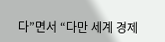다”면서 “다만 세계 경제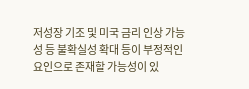저성장 기조 및 미국 금리 인상 가능성 등 불확실성 확대 등이 부정적인 요인으로 존재할 가능성이 있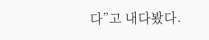다”고 내다봤다.